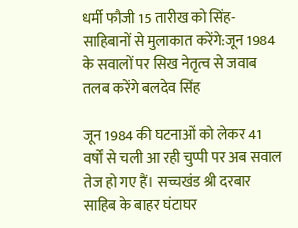धर्मी फौजी 15 तारीख को सिंह-साहिबानों से मुलाकात करेंगे:जून 1984 के सवालों पर सिख नेतृत्व से जवाब तलब करेंगे बलदेव सिंह

जून 1984 की घटनाओं को लेकर 41 वर्षों से चली आ रही चुप्पी पर अब सवाल तेज हो गए हैं। सच्चखंड श्री दरबार साहिब के बाहर घंटाघर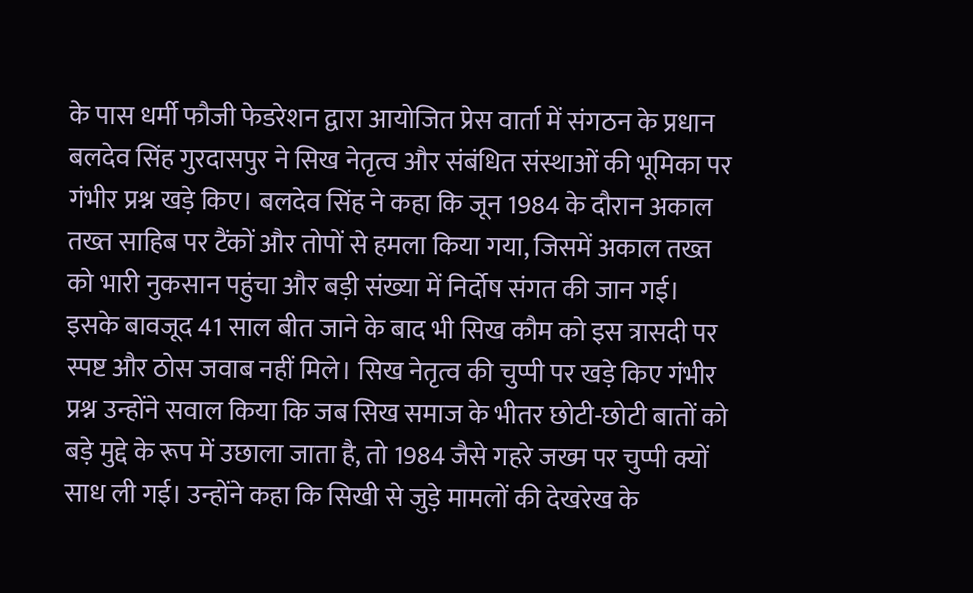के पास धर्मी फौजी फेडरेशन द्वारा आयोजित प्रेस वार्ता में संगठन के प्रधान बलदेव सिंह गुरदासपुर ने सिख नेतृत्व और संबंधित संस्थाओं की भूमिका पर गंभीर प्रश्न खड़े किए। बलदेव सिंह ने कहा कि जून 1984 के दौरान अकाल तख्त साहिब पर टैंकों और तोपों से हमला किया गया, जिसमें अकाल तख्त को भारी नुकसान पहुंचा और बड़ी संख्या में निर्दोष संगत की जान गई। इसके बावजूद 41 साल बीत जाने के बाद भी सिख कौम को इस त्रासदी पर स्पष्ट और ठोस जवाब नहीं मिले। सिख नेतृत्व की चुप्पी पर खड़े किए गंभीर प्रश्न उन्होंने सवाल किया कि जब सिख समाज के भीतर छोटी-छोटी बातों को बड़े मुद्दे के रूप में उछाला जाता है, तो 1984 जैसे गहरे जख्म पर चुप्पी क्यों साध ली गई। उन्होंने कहा कि सिखी से जुड़े मामलों की देखरेख के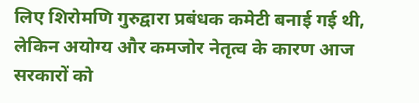लिए शिरोमणि गुरुद्वारा प्रबंधक कमेटी बनाई गई थी, लेकिन अयोग्य और कमजोर नेतृत्व के कारण आज सरकारों को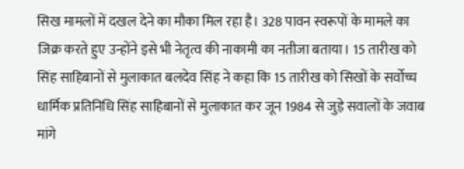सिख मामलों में दखल देने का मौका मिल रहा है। 328 पावन स्वरूपों के मामले का जिक्र करते हुए उन्होंने इसे भी नेतृत्व की नाकामी का नतीजा बताया। 15 तारीख को सिंह साहिबानों से मुलाकात बलदेव सिंह ने कहा कि 15 तारीख को सिखों के सर्वोच्च धार्मिक प्रतिनिधि सिंह साहिबानों से मुलाकात कर जून 1984 से जुड़े सवालों के जवाब मांगे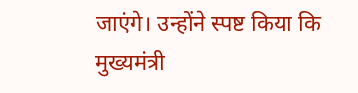जाएंगे। उन्होंने स्पष्ट किया कि मुख्यमंत्री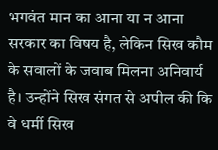भगवंत मान का आना या न आना सरकार का विषय है, लेकिन सिख कौम के सवालों के जवाब मिलना अनिवार्य है। उन्होंने सिख संगत से अपील की कि वे धर्मी सिख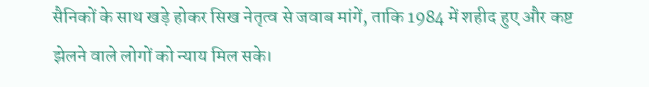सैनिकों के साथ खड़े होकर सिख नेतृत्व से जवाब मांगें, ताकि 1984 में शहीद हुए और कष्ट झेलने वाले लोगों को न्याय मिल सके।